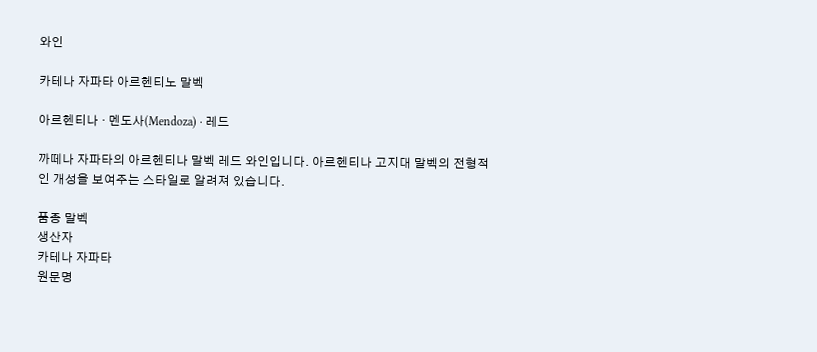와인

카테나 자파타 아르헨티노 말벡

아르헨티나 · 멘도사(Mendoza) · 레드

까떼나 자파타의 아르헨티나 말벡 레드 와인입니다. 아르헨티나 고지대 말벡의 전형적인 개성을 보여주는 스타일로 알려져 있습니다.

품종 말벡
생산자
카테나 자파타
원문명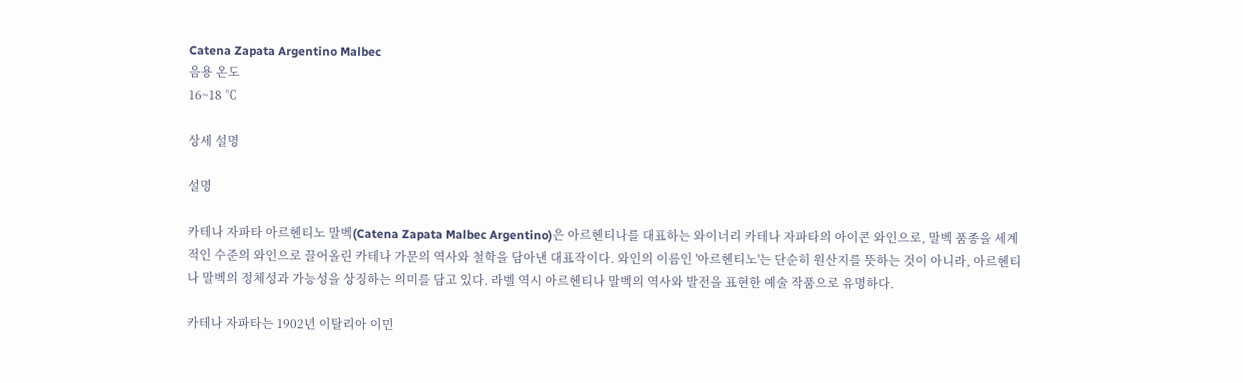Catena Zapata Argentino Malbec
음용 온도
16~18 ℃

상세 설명

설명

카테나 자파타 아르헨티노 말벡(Catena Zapata Malbec Argentino)은 아르헨티나를 대표하는 와이너리 카테나 자파타의 아이콘 와인으로, 말벡 품종을 세계적인 수준의 와인으로 끌어올린 카테나 가문의 역사와 철학을 담아낸 대표작이다. 와인의 이름인 '아르헨티노'는 단순히 원산지를 뜻하는 것이 아니라, 아르헨티나 말벡의 정체성과 가능성을 상징하는 의미를 담고 있다. 라벨 역시 아르헨티나 말벡의 역사와 발전을 표현한 예술 작품으로 유명하다.

카테나 자파타는 1902년 이탈리아 이민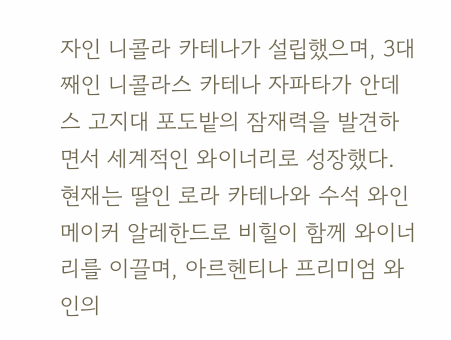자인 니콜라 카테나가 설립했으며, 3대째인 니콜라스 카테나 자파타가 안데스 고지대 포도밭의 잠재력을 발견하면서 세계적인 와이너리로 성장했다. 현재는 딸인 로라 카테나와 수석 와인메이커 알레한드로 비힐이 함께 와이너리를 이끌며, 아르헨티나 프리미엄 와인의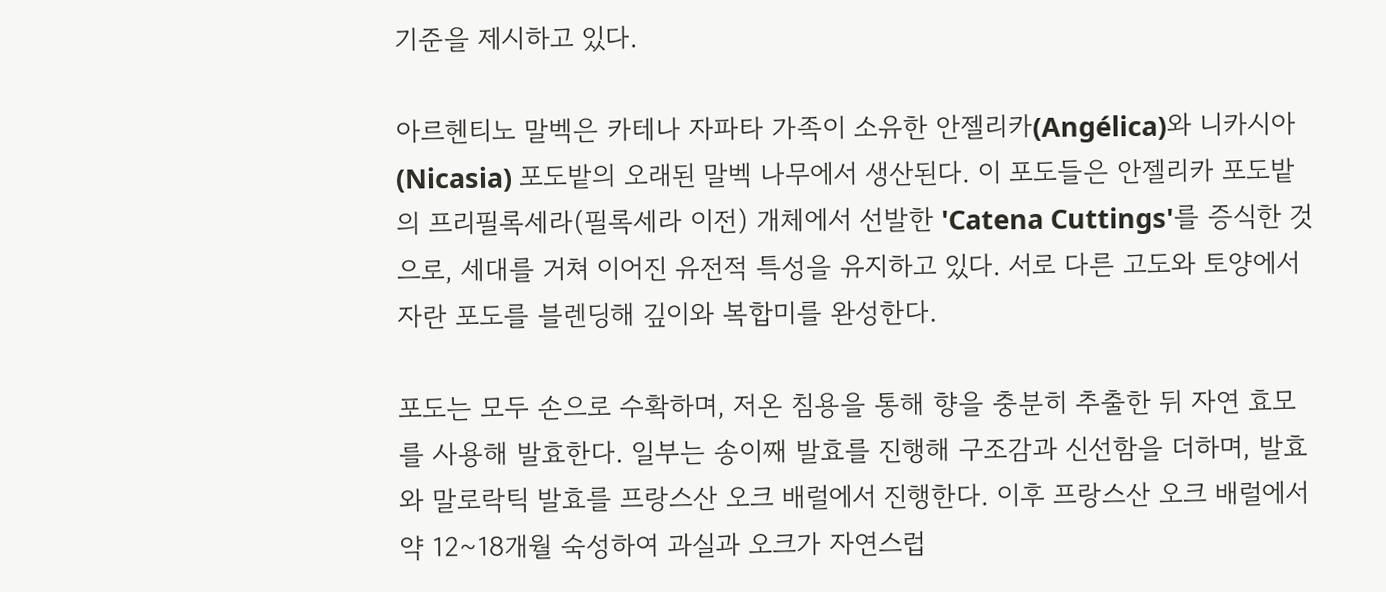기준을 제시하고 있다.

아르헨티노 말벡은 카테나 자파타 가족이 소유한 안젤리카(Angélica)와 니카시아(Nicasia) 포도밭의 오래된 말벡 나무에서 생산된다. 이 포도들은 안젤리카 포도밭의 프리필록세라(필록세라 이전) 개체에서 선발한 'Catena Cuttings'를 증식한 것으로, 세대를 거쳐 이어진 유전적 특성을 유지하고 있다. 서로 다른 고도와 토양에서 자란 포도를 블렌딩해 깊이와 복합미를 완성한다.

포도는 모두 손으로 수확하며, 저온 침용을 통해 향을 충분히 추출한 뒤 자연 효모를 사용해 발효한다. 일부는 송이째 발효를 진행해 구조감과 신선함을 더하며, 발효와 말로락틱 발효를 프랑스산 오크 배럴에서 진행한다. 이후 프랑스산 오크 배럴에서 약 12~18개월 숙성하여 과실과 오크가 자연스럽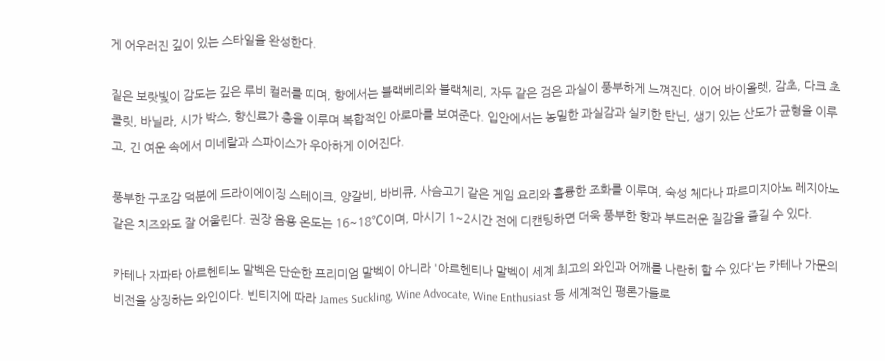게 어우러진 깊이 있는 스타일을 완성한다.

짙은 보랏빛이 감도는 깊은 루비 컬러를 띠며, 향에서는 블랙베리와 블랙체리, 자두 같은 검은 과실이 풍부하게 느껴진다. 이어 바이올렛, 감초, 다크 초콜릿, 바닐라, 시가 박스, 향신료가 층을 이루며 복합적인 아로마를 보여준다. 입안에서는 농밀한 과실감과 실키한 탄닌, 생기 있는 산도가 균형을 이루고, 긴 여운 속에서 미네랄과 스파이스가 우아하게 이어진다.

풍부한 구조감 덕분에 드라이에이징 스테이크, 양갈비, 바비큐, 사슴고기 같은 게임 요리와 훌륭한 조화를 이루며, 숙성 체다나 파르미지아노 레지아노 같은 치즈와도 잘 어울린다. 권장 음용 온도는 16~18℃이며, 마시기 1~2시간 전에 디캔팅하면 더욱 풍부한 향과 부드러운 질감을 즐길 수 있다.

카테나 자파타 아르헨티노 말벡은 단순한 프리미엄 말벡이 아니라 '아르헨티나 말벡이 세계 최고의 와인과 어깨를 나란히 할 수 있다'는 카테나 가문의 비전을 상징하는 와인이다. 빈티지에 따라 James Suckling, Wine Advocate, Wine Enthusiast 등 세계적인 평론가들로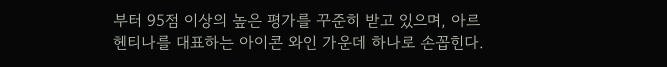부터 95점 이상의 높은 평가를 꾸준히 받고 있으며, 아르헨티나를 대표하는 아이콘 와인 가운데 하나로 손꼽힌다.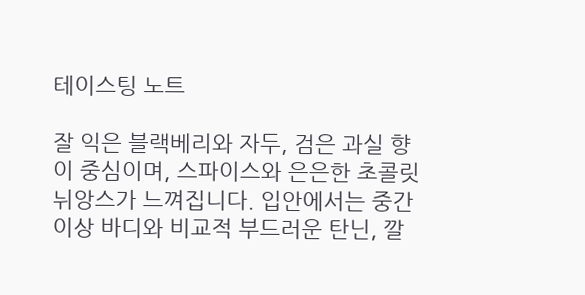테이스팅 노트

잘 익은 블랙베리와 자두, 검은 과실 향이 중심이며, 스파이스와 은은한 초콜릿 뉘앙스가 느껴집니다. 입안에서는 중간 이상 바디와 비교적 부드러운 탄닌, 깔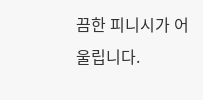끔한 피니시가 어울립니다.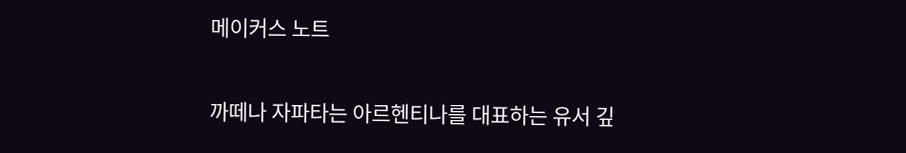메이커스 노트

까떼나 자파타는 아르헨티나를 대표하는 유서 깊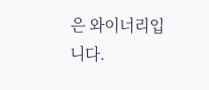은 와이너리입니다.